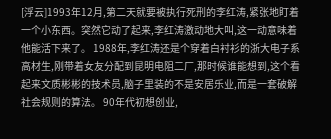[浮云]1993年12月,第二天就要被执行死刑的李红涛,紧张地盯着一个小东西。突然它动了起来,李红涛激动地大叫,这一动意味着他能活下来了。 1988年,李红涛还是个穿着白衬衫的浙大电子系高材生,刚带着女友分配到昆明电阻二厂,那时候谁能想到,这个看起来文质彬彬的技术员,脑子里装的不是安居乐业,而是一套破解社会规则的算法。 90年代初想创业,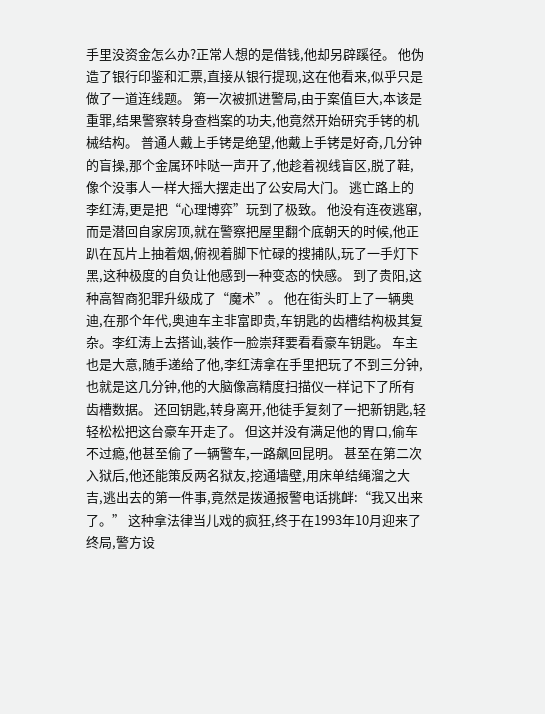手里没资金怎么办?正常人想的是借钱,他却另辟蹊径。 他伪造了银行印鉴和汇票,直接从银行提现,这在他看来,似乎只是做了一道连线题。 第一次被抓进警局,由于案值巨大,本该是重罪,结果警察转身查档案的功夫,他竟然开始研究手铐的机械结构。 普通人戴上手铐是绝望,他戴上手铐是好奇,几分钟的盲操,那个金属环咔哒一声开了,他趁着视线盲区,脱了鞋,像个没事人一样大摇大摆走出了公安局大门。 逃亡路上的李红涛,更是把“心理博弈”玩到了极致。 他没有连夜逃窜,而是潜回自家房顶,就在警察把屋里翻个底朝天的时候,他正趴在瓦片上抽着烟,俯视着脚下忙碌的搜捕队,玩了一手灯下黑,这种极度的自负让他感到一种变态的快感。 到了贵阳,这种高智商犯罪升级成了“魔术”。 他在街头盯上了一辆奥迪,在那个年代,奥迪车主非富即贵,车钥匙的齿槽结构极其复杂。李红涛上去搭讪,装作一脸崇拜要看看豪车钥匙。 车主也是大意,随手递给了他,李红涛拿在手里把玩了不到三分钟,也就是这几分钟,他的大脑像高精度扫描仪一样记下了所有齿槽数据。 还回钥匙,转身离开,他徒手复刻了一把新钥匙,轻轻松松把这台豪车开走了。 但这并没有满足他的胃口,偷车不过瘾,他甚至偷了一辆警车,一路飙回昆明。 甚至在第二次入狱后,他还能策反两名狱友,挖通墙壁,用床单结绳溜之大吉,逃出去的第一件事,竟然是拨通报警电话挑衅:“我又出来了。” 这种拿法律当儿戏的疯狂,终于在1993年10月迎来了终局,警方设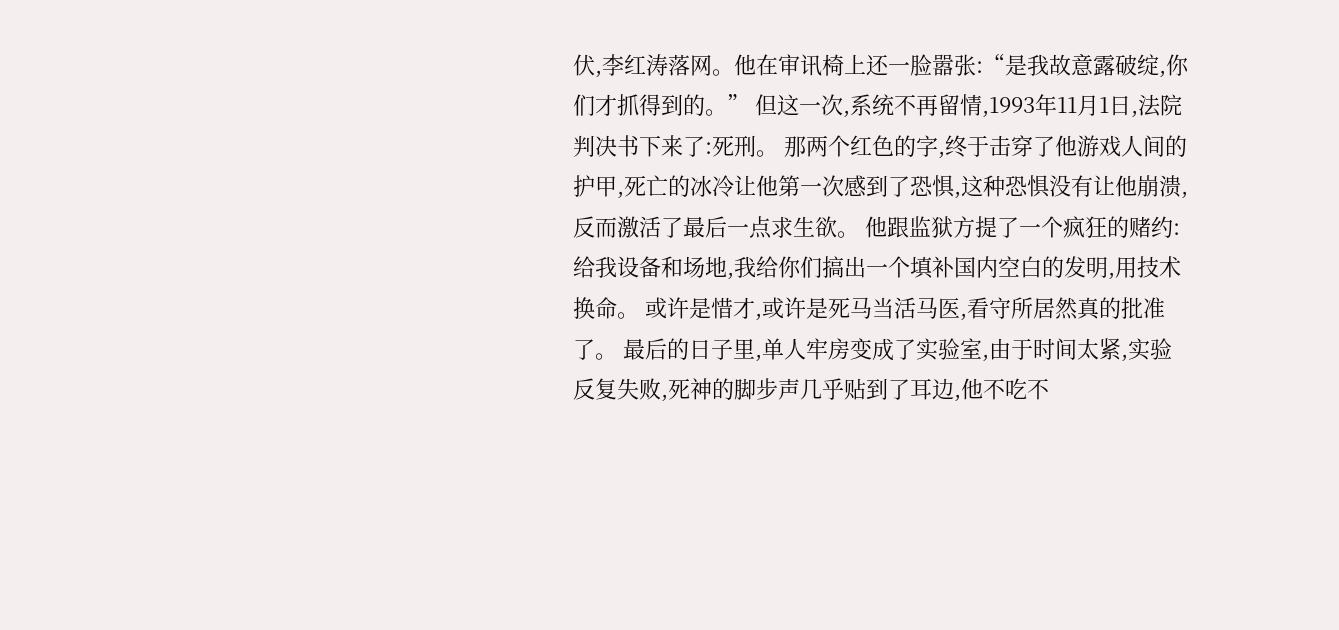伏,李红涛落网。他在审讯椅上还一脸嚣张:“是我故意露破绽,你们才抓得到的。” 但这一次,系统不再留情,1993年11月1日,法院判决书下来了:死刑。 那两个红色的字,终于击穿了他游戏人间的护甲,死亡的冰冷让他第一次感到了恐惧,这种恐惧没有让他崩溃,反而激活了最后一点求生欲。 他跟监狱方提了一个疯狂的赌约:给我设备和场地,我给你们搞出一个填补国内空白的发明,用技术换命。 或许是惜才,或许是死马当活马医,看守所居然真的批准了。 最后的日子里,单人牢房变成了实验室,由于时间太紧,实验反复失败,死神的脚步声几乎贴到了耳边,他不吃不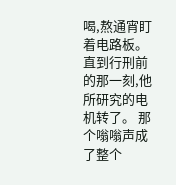喝,熬通宵盯着电路板。 直到行刑前的那一刻,他所研究的电机转了。 那个嗡嗡声成了整个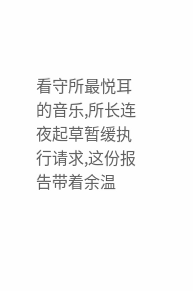看守所最悦耳的音乐,所长连夜起草暂缓执行请求,这份报告带着余温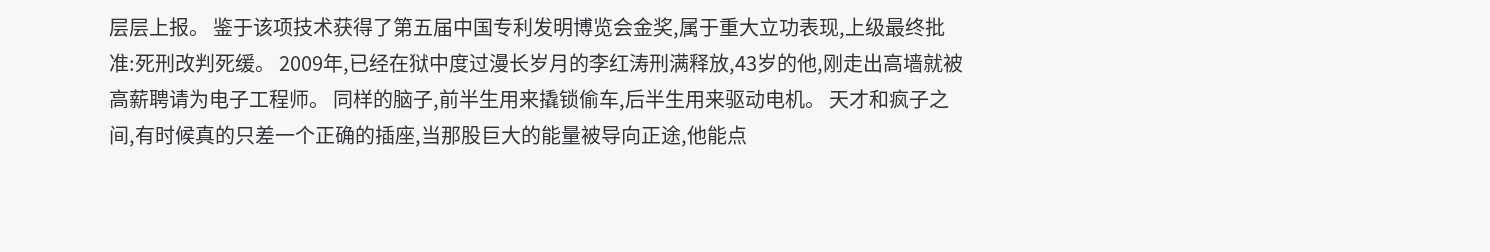层层上报。 鉴于该项技术获得了第五届中国专利发明博览会金奖,属于重大立功表现,上级最终批准:死刑改判死缓。 2009年,已经在狱中度过漫长岁月的李红涛刑满释放,43岁的他,刚走出高墙就被高薪聘请为电子工程师。 同样的脑子,前半生用来撬锁偷车,后半生用来驱动电机。 天才和疯子之间,有时候真的只差一个正确的插座,当那股巨大的能量被导向正途,他能点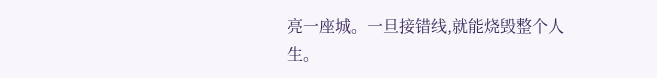亮一座城。一旦接错线,就能烧毁整个人生。